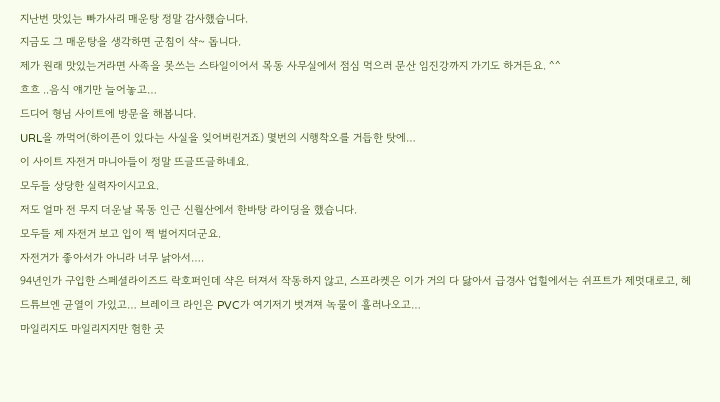지난번 맛있는 빠가사리 매운탕 정말 감사했습니다.
지금도 그 매운탕을 생각하면 군침이 샥~ 돕니다.
제가 원래 맛있는거라면 사족을 못쓰는 스타일이어서 목동 사무실에서 점심 먹으러 문산 임진강까지 가기도 하거든요. ^^
흐흐 ..음식 얘기만 늘어놓고…
드디어 형님 사이트에 방문을 해봅니다.
URL을 까먹어(하이픈이 있다는 사실을 잊어버린거죠) 몇번의 시행착오를 거듭한 탓에…
이 사이트 자전거 마니아들이 정말 뜨글뜨글하네요.
모두들 상당한 실력자이시고요.
저도 얼마 전 무지 더운날 목동 인근 신월산에서 한바탕 라이딩을 했습니다.
모두들 제 자전거 보고 입이 쩍 벌어지더군요.
자전거가 좋아서가 아니라 너무 낡아서….
94년인가 구입한 스페셜라이즈드 락호퍼인데 샥은 터져서 작동하지 않고, 스프라켓은 이가 거의 다 닳아서 급경사 업힐에서는 쉬프트가 제멋대로고, 헤드튜브엔 균열이 가있고… 브레이크 라인은 PVC가 여기저기 벗겨져 녹물이 흘러나오고…
마일리지도 마일리지지만 험한 곳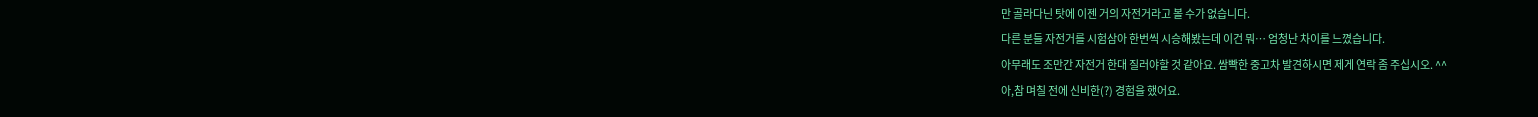만 골라다닌 탓에 이젠 거의 자전거라고 볼 수가 없습니다.
다른 분들 자전거를 시험삼아 한번씩 시승해봤는데 이건 뭐… 엄청난 차이를 느꼈습니다.
아무래도 조만간 자전거 한대 질러야할 것 같아요. 쌈빡한 중고차 발견하시면 제게 연락 좀 주십시오. ^^
아,참 며칠 전에 신비한(?) 경험을 했어요.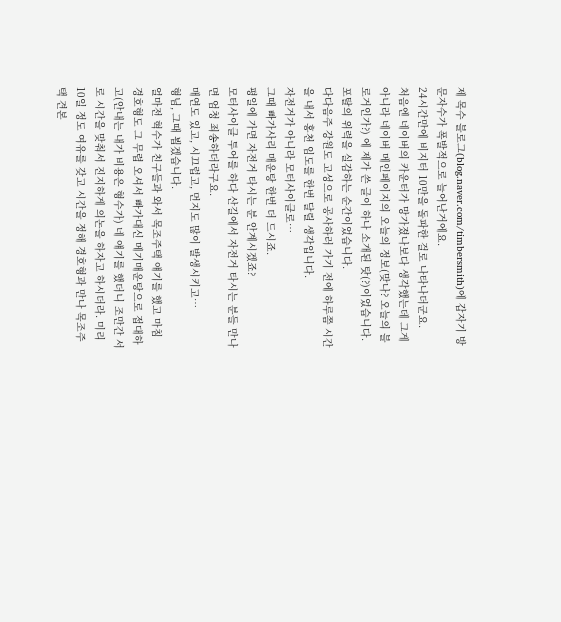제 목수 블로그(blog.naver.com/timbersmith)에 갑자기 방문자수가 폭발적으로 늘어난거에요.
24시간만에 비지터 10만을 돌파한 걸로 나타나더군요.
처음엔 네이버의 카운터가 망가졌나보다 생각했는데 그게 아니라 네이버 메인페이지의 오늘의 정보(맞나? 오늘의 블로거인가?) 에 제가 쓴 글이 하나 소개된 탓(?)이었습니다.
포탈의 위력을 실감하는 순간이었습니다.
다다음주 강원도 고성으로 공사하러 가기 전에 하루쯤 시간을 내서 홍천 임도를 한번 달릴 생각입니다.
자전거가 아니라 모터사이클로…
그때 빠가사리 매운탕 한번 더 드시죠.
평일에 가면 자전거 타시는 분 안계시겠죠?
모터사이클 투어를 하다 산길에서 자전거 타시는 분들 만나면 엄청 죄송하더라구요.
매연도 있고, 시끄럽고, 먼지도 많이 발생시키고…
형님, 그때 뵙겠습니다.
얼마전 혁수가 친구들과 와서 목조주택 얘기를 했고 마침 경호형도 그 무렵 오셔서 빠가대신 메기매운탕으로 접대하고(안내는 내가 비용은 형수가) 네 얘기를 했더니 조만간 서로 시간을 맞춰서 진지하게 의논을 하자고 하시더라. 미리 10일 정도 여유를 갖고 시간을 정해 경호형과 만나 목조주택 견본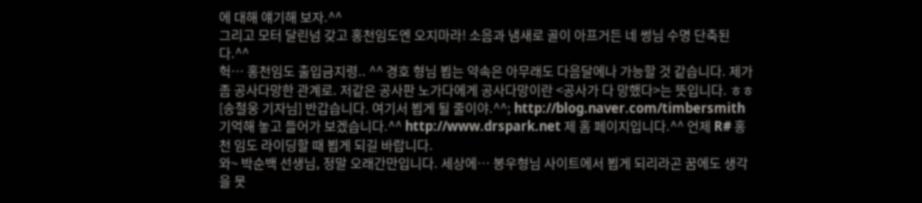에 대해 얘기해 보자.^^
그리고 모터 달린넘 갖고 홍천임도엔 오지마라! 소음과 냄새로 골이 아프거든 네 썽님 수명 단축된다.^^
헉… 홍천임도 출입금지령.. ^^ 경호 형님 뵙는 약속은 아무래도 다음달에나 가능할 것 같습니다. 제가 좀 공사다망한 관계로. 저같은 공사판 노가다에게 공사다망이란 <공사가 다 망했다>는 뜻입니다. ㅎㅎ
[송철웅 기자님] 반갑습니다. 여기서 뵙게 될 줄이야.^^; http://blog.naver.com/timbersmith 기억해 놓고 들어가 보겠습니다.^^ http://www.drspark.net 제 홈 페이지입니다.^^ 언제 R# 홍천 임도 라이딩할 때 뵙게 되길 바랍니다.
와~ 박순백 선생님, 정말 오래간만입니다. 세상에… 봉우형님 사이트에서 뵙게 되리라곤 꿈에도 생각을 못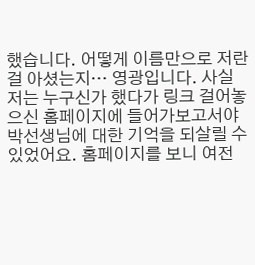했습니다. 어떻게 이름만으로 저란걸 아셨는지… 영광입니다. 사실 저는 누구신가 했다가 링크 걸어놓으신 홈페이지에 들어가보고서야 박선생님에 대한 기억을 되살릴 수 있었어요. 홈페이지를 보니 여전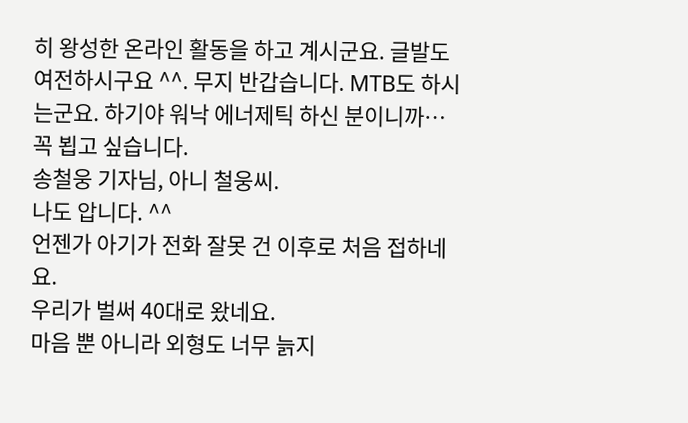히 왕성한 온라인 활동을 하고 계시군요. 글발도 여전하시구요 ^^. 무지 반갑습니다. MTB도 하시는군요. 하기야 워낙 에너제틱 하신 분이니까… 꼭 뵙고 싶습니다.
송철웅 기자님, 아니 철웅씨.
나도 압니다. ^^
언젠가 아기가 전화 잘못 건 이후로 처음 접하네요.
우리가 벌써 40대로 왔네요.
마음 뿐 아니라 외형도 너무 늙지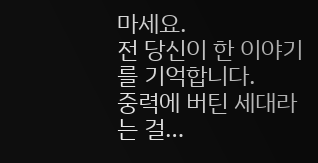마세요.
전 당신이 한 이야기를 기억합니다.
중력에 버틴 세대라는 걸…